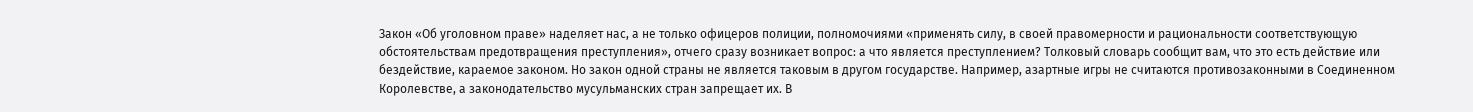Закон «Об уголовном праве» наделяет нас, а не только офицеров полиции, полномочиями «применять силу, в своей правомерности и рациональности соответствующую обстоятельствам предотвращения преступления», отчего сразу возникает вопрос: а что является преступлением? Толковый словарь сообщит вам, что это есть действие или бездействие, караемое законом. Но закон одной страны не является таковым в другом государстве. Например, азартные игры не считаются противозаконными в Соединенном Королевстве, а законодательство мусульманских стран запрещает их. В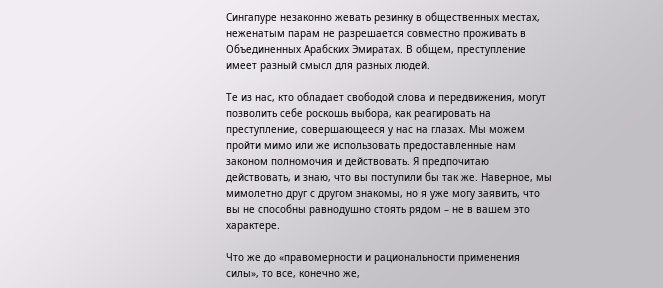Сингапуре незаконно жевать резинку в общественных местах, неженатым парам не разрешается совместно проживать в Объединенных Арабских Эмиратах. В общем, преступление имеет разный смысл для разных людей.

Те из нас, кто обладает свободой слова и передвижения, могут позволить себе роскошь выбора, как реагировать на преступление, совершающееся у нас на глазах. Мы можем пройти мимо или же использовать предоставленные нам законом полномочия и действовать. Я предпочитаю действовать, и знаю, что вы поступили бы так же. Наверное, мы мимолетно друг с другом знакомы, но я уже могу заявить, что вы не способны равнодушно стоять рядом – не в вашем это характере.

Что же до «правомерности и рациональности применения силы», то все, конечно же,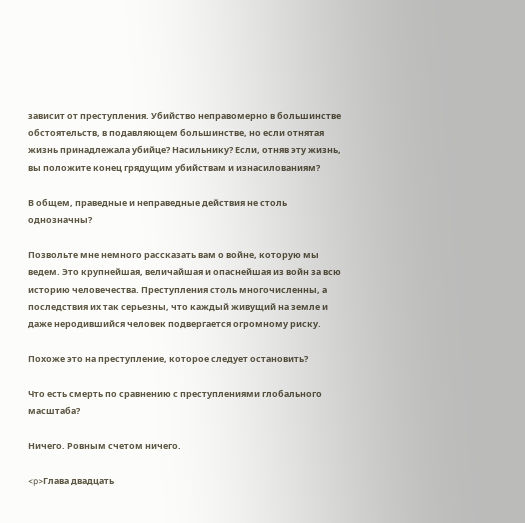зависит от преступления. Убийство неправомерно в большинстве обстоятельств, в подавляющем большинстве, но если отнятая жизнь принадлежала убийце? Насильнику? Если, отняв эту жизнь, вы положите конец грядущим убийствам и изнасилованиям?

В общем, праведные и неправедные действия не столь однозначны?

Позвольте мне немного рассказать вам о войне, которую мы ведем. Это крупнейшая, величайшая и опаснейшая из войн за всю историю человечества. Преступления столь многочисленны, а последствия их так серьезны, что каждый живущий на земле и даже неродившийся человек подвергается огромному риску.

Похоже это на преступление, которое следует остановить?

Что есть смерть по сравнению с преступлениями глобального масштаба?

Ничего. Ровным счетом ничего.

<p>Глава двадцать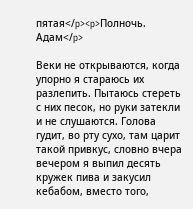пятая</p><p>Полночь. Адам</p>

Веки не открываются, когда упорно я стараюсь их разлепить. Пытаюсь стереть с них песок, но руки затекли и не слушаются. Голова гудит, во рту сухо, там царит такой привкус, словно вчера вечером я выпил десять кружек пива и закусил кебабом, вместо того,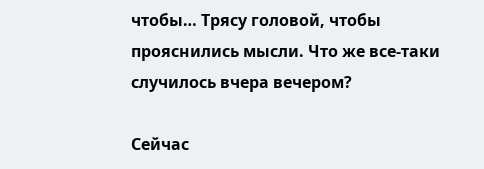чтобы… Трясу головой, чтобы прояснились мысли. Что же все-таки случилось вчера вечером?

Сейчас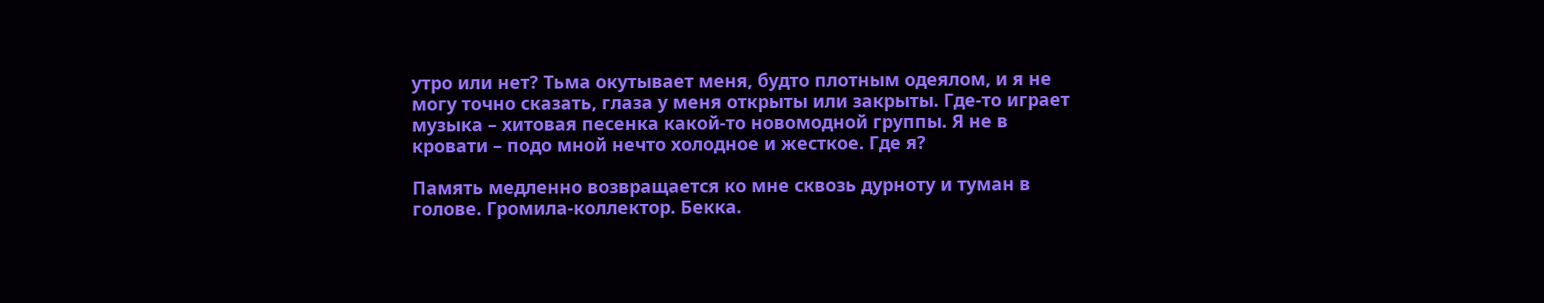утро или нет? Тьма окутывает меня, будто плотным одеялом, и я не могу точно сказать, глаза у меня открыты или закрыты. Где-то играет музыка – хитовая песенка какой-то новомодной группы. Я не в кровати – подо мной нечто холодное и жесткое. Где я?

Память медленно возвращается ко мне сквозь дурноту и туман в голове. Громила-коллектор. Бекка.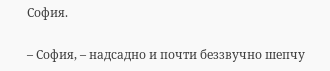София.

– София, – надсадно и почти беззвучно шепчу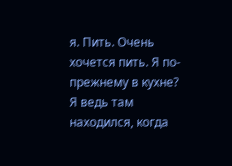я. Пить. Очень хочется пить. Я по-прежнему в кухне? Я ведь там находился, когда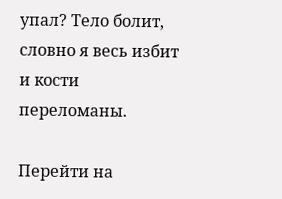упал? Тело болит, словно я весь избит и кости переломаны.

Перейти на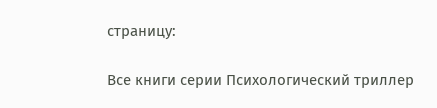страницу:

Все книги серии Психологический триллер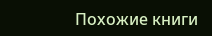Похожие книги